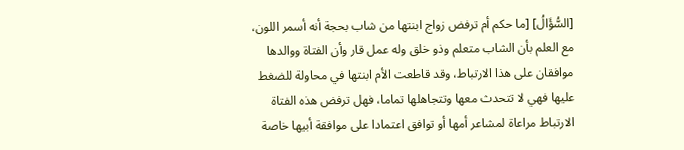[السُّؤَالُ] [ما حكم أم ترفض زواج ابنتها من شاب بحجة أنه أسمر اللون، مع العلم بأن الشاب متعلم وذو خلق وله عمل قار وأن الفتاة ووالدها موافقان على هذا الارتباط، وقد قاطعت الأم ابنتها في محاولة للضغط عليها فهي لا تتحدث معها وتتجاهلها تماما، فهل ترفض هذه الفتاة الارتباط مراعاة لمشاعر أمها أو توافق اعتمادا على موافقة أبيها خاصة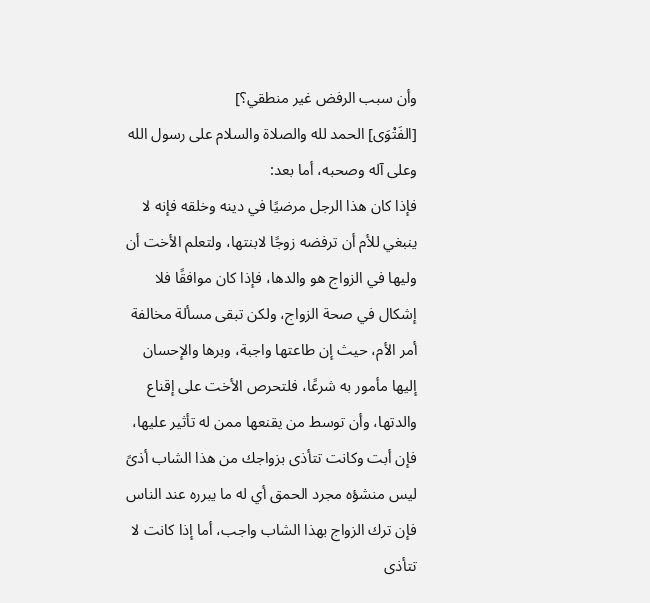وأن سبب الرفض غير منطقي؟]
[الفَتْوَى] الحمد لله والصلاة والسلام على رسول الله وعلى آله وصحبه، أما بعد:
فإذا كان هذا الرجل مرضيًا في دينه وخلقه فإنه لا ينبغي للأم أن ترفضه زوجًا لابنتها، ولتعلم الأخت أن وليها في الزواج هو والدها، فإذا كان موافقًا فلا إشكال في صحة الزواج، ولكن تبقى مسألة مخالفة أمر الأم، حيث إن طاعتها واجبة، وبرها والإحسان إليها مأمور به شرعًا، فلتحرص الأخت على إقناع والدتها، وأن توسط من يقنعها ممن له تأثير عليها، فإن أبت وكانت تتأذى بزواجك من هذا الشاب أذىً ليس منشؤه مجرد الحمق أي له ما يبرره عند الناس فإن ترك الزواج بهذا الشاب واجب، أما إذا كانت لا تتأذى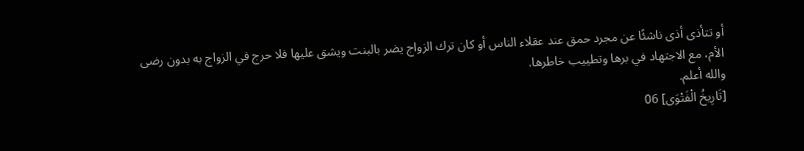أو تتأذى أذى ناشئًا عن مجرد حمق عند عقلاء الناس أو كان ترك الزواج يضر بالبنت ويشق عليها فلا حرج في الزواج به بدون رضى الأم، مع الاجتهاد في برها وتطييب خاطرها.
والله أعلم.
[تَارِيخُ الْفَتْوَى] 06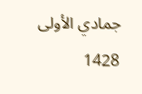جمادي الأولى 1428